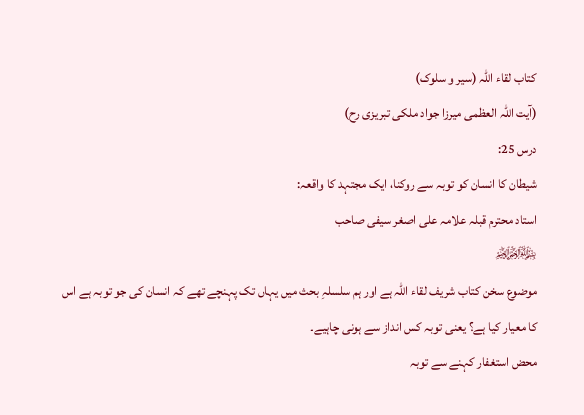کتاب لقاء اللہ (سیر و سلوک)
(آیت اللہ العظمی میرزا جواد ملکی تبریزی رح)
درس 25:
شیطان کا انسان کو توبہ سے روکنا، ایک مجتہد کا واقعہ:
استاد محترم قبلہ علامہ علی اصغر سیفی صاحب
﷽
موضوع سخن کتاب شریف لقاء اللہ ہے اور ہم سلسلہِ بحث میں یہاں تک پہنچے تھے کہ انسان کی جو توبہ ہے اس کا معیار کیا ہے؟ یعنی توبہ کس انداز سے ہونی چاہیے۔
محض استغفار کہنے سے توبہ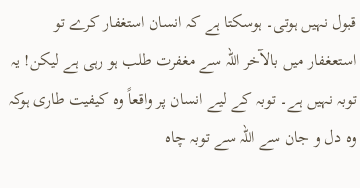قبول نہیں ہوتی۔ ہوسکتا ہے کہ انسان استغفار کرے تو استعغفار میں بالآخر اللہ سے مغفرت طلب ہو رہی ہے لیکن! یہ توبہ نہیں ہے۔ توبہ کے لیے انسان پر واقعاً وہ کیفیت طاری ہوکہ وہ دل و جان سے اللہ سے توبہ چاہ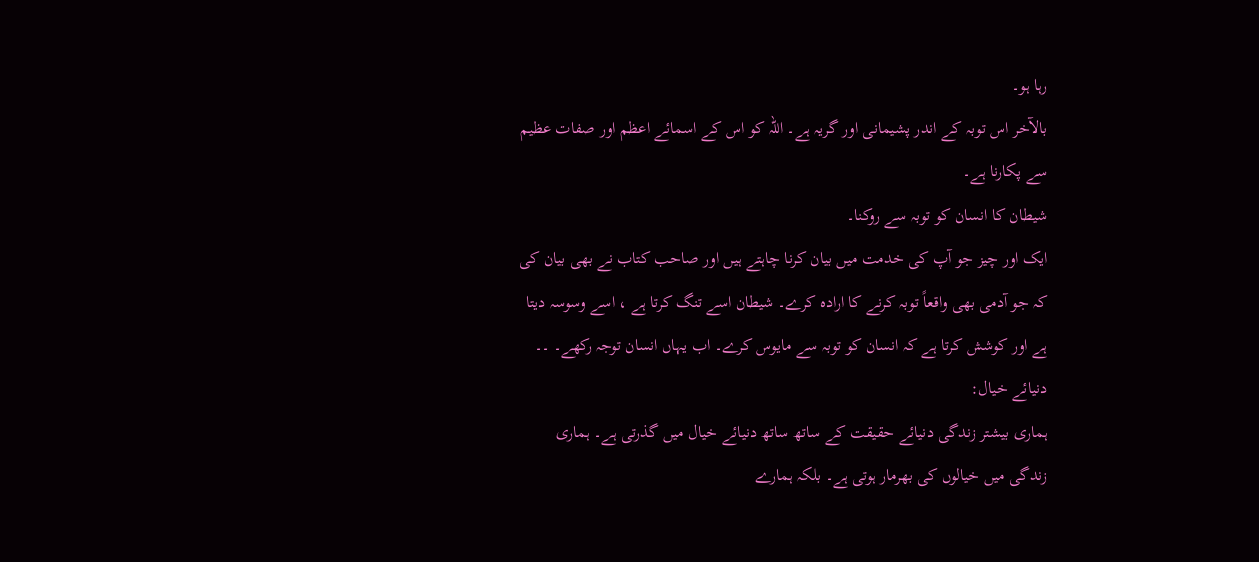رہا ہو۔
بالآخر اس توبہ کے اندر پشیمانی اور گریہ ہے۔ اللہ کو اس کے اسمائے اعظم اور صفات عظیم سے پکارنا ہے۔
شیطان کا انسان کو توبہ سے روکنا۔
ایک اور چیز جو آپ کی خدمت میں بیان کرنا چاہتے ہیں اور صاحب کتاب نے بھی بیان کی کہ جو آدمی بھی واقعاً توبہ کرنے کا ارادہ کرے۔ شیطان اسے تنگ کرتا ہے ، اسے وسوسہ دیتا ہے اور کوشش کرتا ہے کہ انسان کو توبہ سے مایوس کرے۔ اب یہاں انسان توجہ رکھے۔ ۔۔
دنیائے خیال:
ہماری بیشتر زندگی دنیائے حقیقت کے ساتھ ساتھ دنیائے خیال میں گذرتی ہے۔ ہماری زندگی میں خیالوں کی بھرمار ہوتی ہے۔ بلکہ ہمارے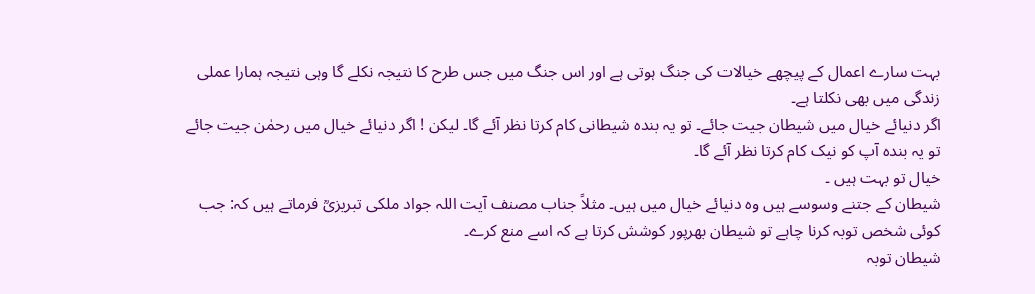بہت سارے اعمال کے پیچھے خیالات کی جنگ ہوتی ہے اور اس جنگ میں جس طرح کا نتیجہ نکلے گا وہی نتیجہ ہمارا عملی زندگی میں بھی نکلتا ہے۔
اگر دنیائے خیال میں شیطان جیت جائے۔ تو یہ بندہ شیطانی کام کرتا نظر آئے گا۔ لیکن ! اگر دنیائے خیال میں رحمٰن جیت جائے تو یہ بندہ آپ کو نیک کام کرتا نظر آئے گا۔
خیال تو بہت ہیں ۔
شیطان کے جتنے وسوسے ہیں وہ دنیائے خیال میں ہیں۔ مثلاً جناب مصنف آیت اللہ جواد ملکی تبریزیؒ فرماتے ہیں کہ: جب کوئی شخص توبہ کرنا چاہے تو شیطان بھرپور کوشش کرتا ہے کہ اسے منع کرے۔
شیطان توبہ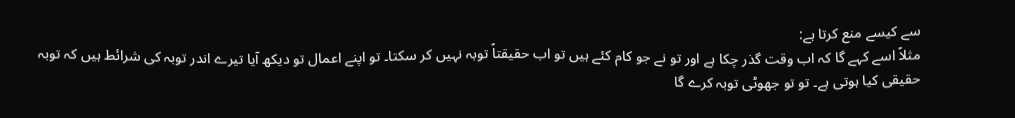سے کیسے منع کرتا ہے:
مثلاً اسے کہے گا کہ اب وقت گذر چکا ہے اور تو نے جو کام کئے ہیں تو اب حقیقتاً توبہ نہیں کر سکتا۔ تو اپنے اعمال تو دیکھ آیا تیرے اندر توبہ کی شرائط ہیں کہ توبہ حقیقی کیا ہوتی ہے۔ تو تو جھوٹی توبہ کرے گا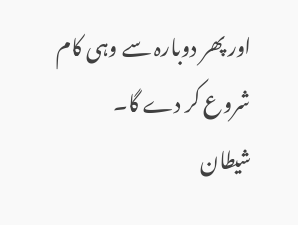اور پھر دوبارہ سے وہی کام شروع کر دے گا۔
شیطان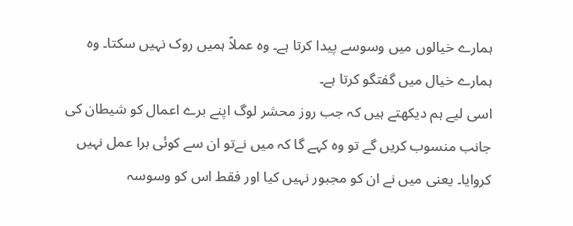ہمارے خیالوں میں وسوسے پیدا کرتا ہے۔ وہ عملاً ہمیں روک نہیں سکتا۔ وہ ہمارے خیال میں گفتگو کرتا ہے۔
اسی لیے ہم دیکھتے ہیں کہ جب روز محشر لوگ اپنے برے اعمال کو شیطان کی جانب منسوب کریں گے تو وہ کہے گا کہ میں نےتو ان سے کوئی برا عمل نہیں کروایا۔ یعنی میں نے ان کو مجبور نہیں کیا اور فقط اس کو وسوسہ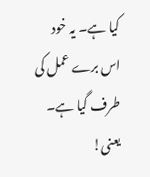کیا ہے۔ یہ خود اس برے عمل کی طرف گیا ہے۔
یعنی!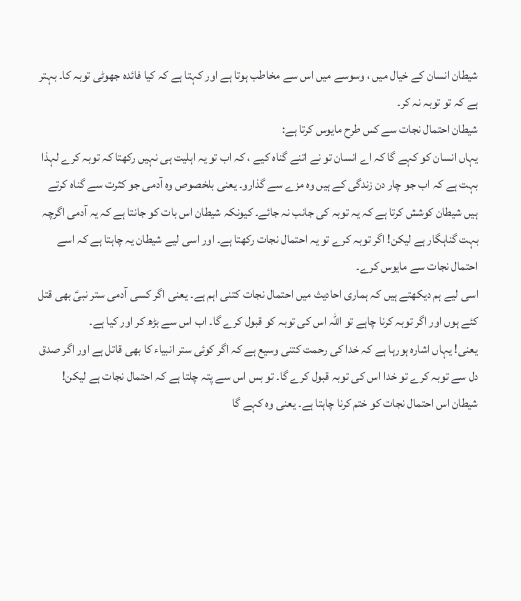شیطان انسان کے خیال میں ، وسوسے میں اس سے مخاطب ہوتا ہے اور کہتا ہے کہ کیا فائدہ جھوٹی توبہ کا۔ بہتر ہے کہ تو توبہ نہ کر۔
شیطان احتمال نجات سے کس طرح مایوس کرتا ہے:
یہاں انسان کو کہے گا کہ اے انسان تو نے اتنے گناہ کیے ، کہ اب تو یہ اہلیت ہی نہیں رکھتا کہ توبہ کرے لہذا بہت ہے کہ اب جو چار دن زندگی کے ہیں وہ مزے سے گذارو۔ یعنی بلخصوص وہ آدمی جو کثرت سے گناہ کرتے ہیں شیطان کوشش کرتا ہے کہ یہ توبہ کی جانب نہ جائے۔ کیونکہ شیطان اس بات کو جانتا ہے کہ یہ آدمی اگرچہ بہت گناہگار ہے لیکن! اگر توبہ کرے تو یہ احتمال نجات رکھتا ہے۔ اور اسی لیے شیطان یہ چاہتا ہے کہ اسے احتمال نجات سے مایوس کرے۔
اسی لیے ہم دیکھتے ہیں کہ ہماری احادیث میں احتمال نجات کتنی اہم ہے۔ یعنی اگر کسی آدمی ستر نبیؑ بھی قتل کئے ہوں اور اگر توبہ کرنا چاہے تو اللہ اس کی توبہ کو قبول کرے گا۔ اب اس سے بڑھ کر اور کیا ہے۔
یعنی! یہاں اشارہ ہورہا ہے کہ خدا کی رحمت کتنی وسیع ہے کہ اگر کوئی ستر انبیاء کا بھی قاتل ہے اور اگر صدق دل سے توبہ کرے تو خدا اس کی توبہ قبول کرے گا۔ تو بس اس سے پتہ چلتا ہے کہ احتمال نجات ہے لیکن! شیطان اس احتمال نجات کو ختم کرنا چاہتا ہے۔ یعنی وہ کہے گا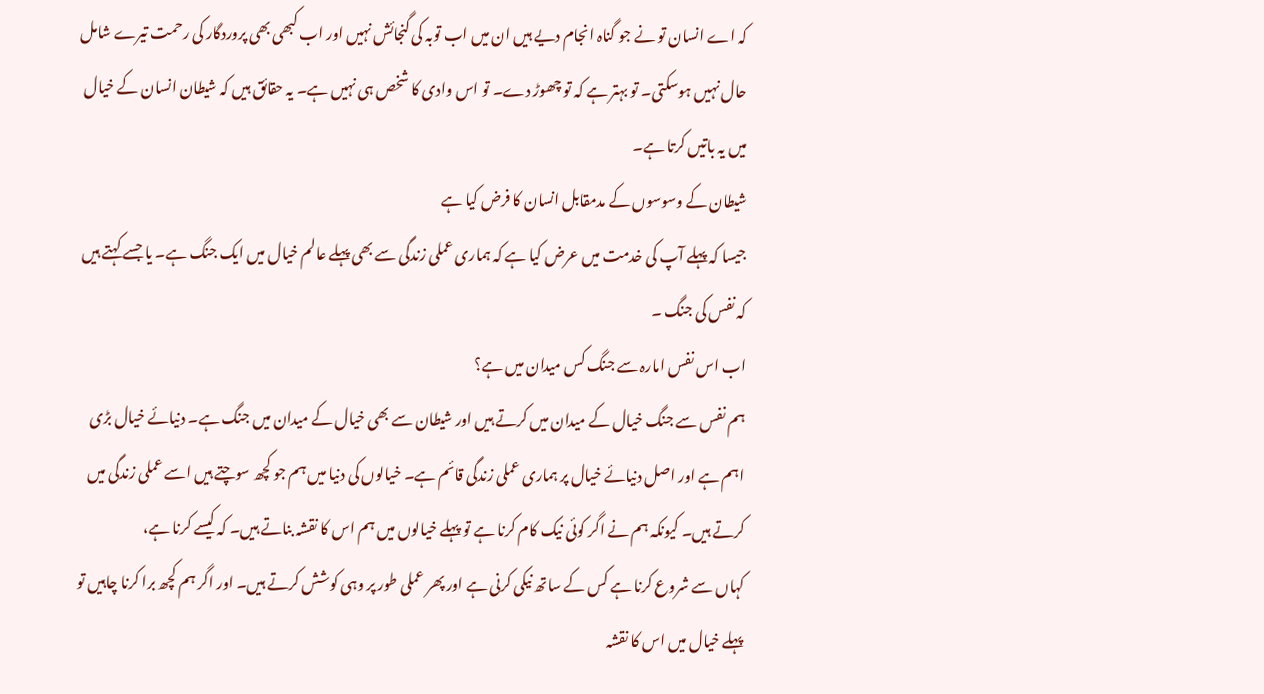کہ اے انسان تو نے جو گناہ انجام دیے ہیں ان میں اب توبہ کی گنجائش نہیں اور اب کبھی بھی پروردگار کی رحمت تیرے شامل حال نہیں ہوسکتی۔ تو بہتر ہے کہ تو چھوڑ دے۔ تو اس وادی کا شخص ہی نہیں ہے۔ یہ حقائق ہیں کہ شیطان انسان کے خیال میں یہ باتیں کرتا ہے۔
شیطان کے وسوسوں کے مدمقابل انسان کا فرض کیا ہے
جیسا کہ پہلے آپ کی خدمت میں عرض کیا ہے کہ ہماری عملی زندگی سے بھی پہلے عالم خیال میں ایک جنگ ہے۔ یا جسے کہتے ہیں کہ نفس کی جنگ ۔
اب اس نفس امارہ سے جنگ کس میدان میں ہے؟
ہم نفس سے جنگ خیال کے میدان میں کرتے ہیں اور شیطان سے بھی خیال کے میدان میں جنگ ہے۔ دنیائے خیال بڑی اہم ہے اور اصل دنیائے خیال پر ہماری عملی زندگی قائم ہے۔ خیالوں کی دنیا میں ہم جو کچھ سوچتے ہیں اسے عملی زندگی میں کرتے ہیں۔ کیونکہ ہم نے اگر کوئی نیک کام کرنا ہے تو پہلے خیالوں میں ہم اس کا نقشہ بناتے ہیں۔ کہ کیسے کرنا ہے،
کہاں سے شروع کرنا ہے کس کے ساتھ نیکی کرنی ہے اور پھر عملی طور پر وہی کوشش کرتے ہیں۔ اور اگر ہم کچھ برا کرنا چاہیں تو پہلے خیال میں اس کا نقشہ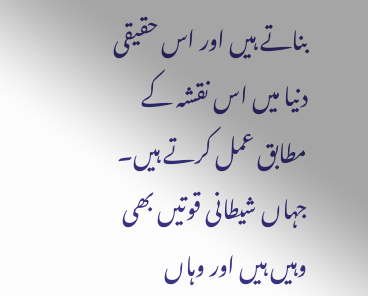بناتے ہیں اور اس حقیقی دنیا میں اس نقشہ کے مطابق عمل کرتے ہیں۔
جہاں شیطانی قوتیں بھی وہیں ہیں اور وہاں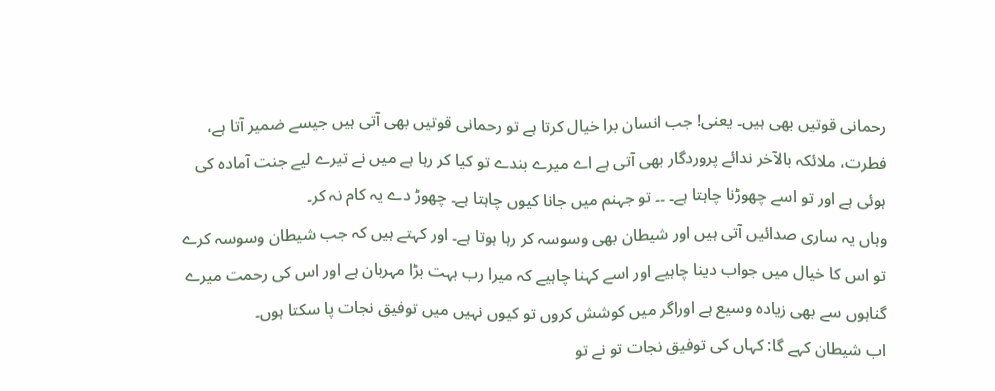رحمانی قوتیں بھی ہیں۔ یعنی! جب انسان برا خیال کرتا ہے تو رحمانی قوتیں بھی آتی ہیں جیسے ضمیر آتا ہے، فطرت، ملائکہ بالآخر ندائے پروردگار بھی آتی ہے اے میرے بندے تو کیا کر رہا ہے میں نے تیرے لیے جنت آمادہ کی ہوئی ہے اور تو اسے چھوڑنا چاہتا ہے۔ ۔۔ تو جہنم میں جانا کیوں چاہتا ہے۔ چھوڑ دے یہ کام نہ کر۔
وہاں یہ ساری صدائیں آتی ہیں اور شیطان بھی وسوسہ کر رہا ہوتا ہے۔ اور کہتے ہیں کہ جب شیطان وسوسہ کرے تو اس کا خیال میں جواب دینا چاہیے اور اسے کہنا چاہیے کہ میرا رب بہت بڑا مہربان ہے اور اس کی رحمت میرے گناہوں سے بھی زیادہ وسیع ہے اوراگر میں کوشش کروں تو کیوں نہیں میں توفیق نجات پا سکتا ہوں۔
اب شیطان کہے گا: کہاں کی توفیق نجات تو نے تو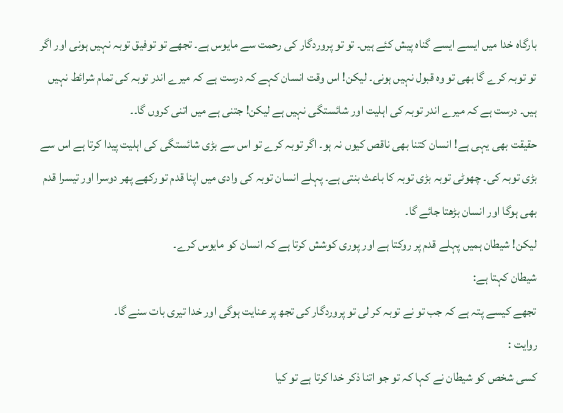بارگاہ خدا میں ایسے ایسے گناہ پیش کئے ہیں۔ تو تو پروردگار کی رحمت سے مایوس ہے۔ تجھے تو توفیق توبہ نہیں ہونی اور اگر تو توبہ کرے گا بھی تو وہ قبول نہیں ہونی۔ لیکن! اس وقت انسان کہے کہ درست ہے کہ میرے اندر توبہ کی تمام شرائط نہیں ہیں۔ درست ہے کہ میرے اندر توبہ کی اہلیت اور شائستگی نہیں ہے لیکن! جتنی ہے میں اتنی کروں گا۔۔
حقیقت بھی یہی ہے! انسان کتنا بھی ناقص کیوں نہ ہو۔ اگر توبہ کرے تو اس سے بڑی شائستگی کی اہلیت پیدا کرتا ہے اس سے بڑی توبہ کی۔ چھوٹی توبہ بڑی توبہ کا باعث بنتی ہے۔ پہلے انسان توبہ کی وادی میں اپنا قدم تو رکھے پھر دوسرا اور تیسرا قدم بھی ہوگا اور انسان بڑھتا جائے گا۔
لیکن! شیطان ہمیں پہلے قدم پر روکتا ہے اور پوری کوشش کرتا ہے کہ انسان کو مایوس کرے۔
شیطان کہتا ہے:
تجھے کیسے پتہ ہے کہ جب تو نے توبہ کر لی تو پروردگار کی تجھ پر عنایت ہوگی اور خدا تیری بات سنے گا۔
روایت :
کسی شخص کو شیطان نے کہا کہ تو جو اتنا ذکر خدا کرتا ہے تو کیا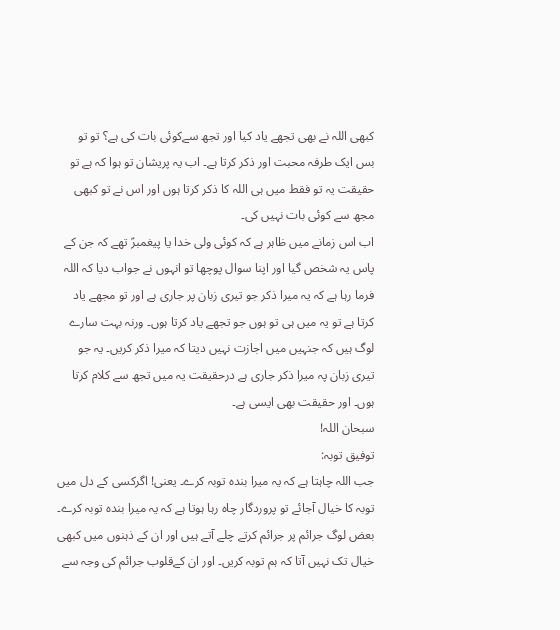کبھی اللہ نے بھی تجھے یاد کیا اور تجھ سےکوئی بات کی ہے؟ تو تو بس ایک طرفہ محبت اور ذکر کرتا ہے۔ اب یہ پریشان تو ہوا کہ ہے تو حقیقت یہ تو فقط میں ہی اللہ کا ذکر کرتا ہوں اور اس نے تو کبھی مجھ سے کوئی بات نہیں کی۔
اب اس زمانے میں ظاہر ہے کہ کوئی ولی خدا یا پیغمبرؑ تھے کہ جن کے پاس یہ شخص گیا اور اپنا سوال پوچھا تو انہوں نے جواب دیا کہ اللہ فرما رہا ہے کہ یہ میرا ذکر جو تیری زبان پر جاری ہے اور تو مجھے یاد کرتا ہے تو یہ میں ہی تو ہوں جو تجھے یاد کرتا ہوں۔ ورنہ بہت سارے لوگ ہیں کہ جنہیں میں اجازت نہیں دیتا کہ میرا ذکر کریں۔ یہ جو تیری زبان پہ میرا ذکر جاری ہے درحقیقت یہ میں تجھ سے کلام کرتا ہوں۔ اور حقیقت بھی ایسی ہے۔
سبحان اللہ!
توفیق توبہ:
جب اللہ چاہتا ہے کہ یہ میرا بندہ توبہ کرے۔ یعنی! اگرکسی کے دل میں توبہ کا خیال آجائے تو پروردگار چاہ رہا ہوتا ہے کہ یہ میرا بندہ توبہ کرے۔ بعض لوگ جرائم پر جرائم کرتے چلے آتے ہیں اور ان کے ذہنوں میں کبھی خیال تک نہیں آتا کہ ہم توبہ کریں۔ اور ان کےقلوب جرائم کی وجہ سے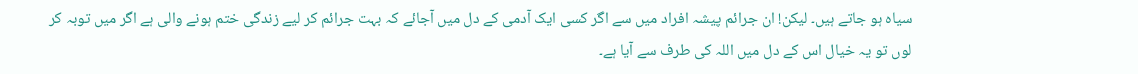سیاہ ہو جاتے ہیں۔ لیکن! ان جرائم پیشہ افراد میں سے اگر کسی ایک آدمی کے دل میں آجائے کہ بہت جرائم کر لیے زندگی ختم ہونے والی ہے اگر میں توبہ کر لوں تو یہ خیال اس کے دل میں اللہ کی طرف سے آیا ہے۔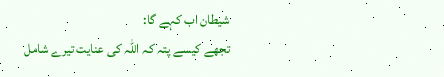شیطان اب کہے گا:
تجھے کیسے پتہ کہ اللہ کی عنایت تیرے شامل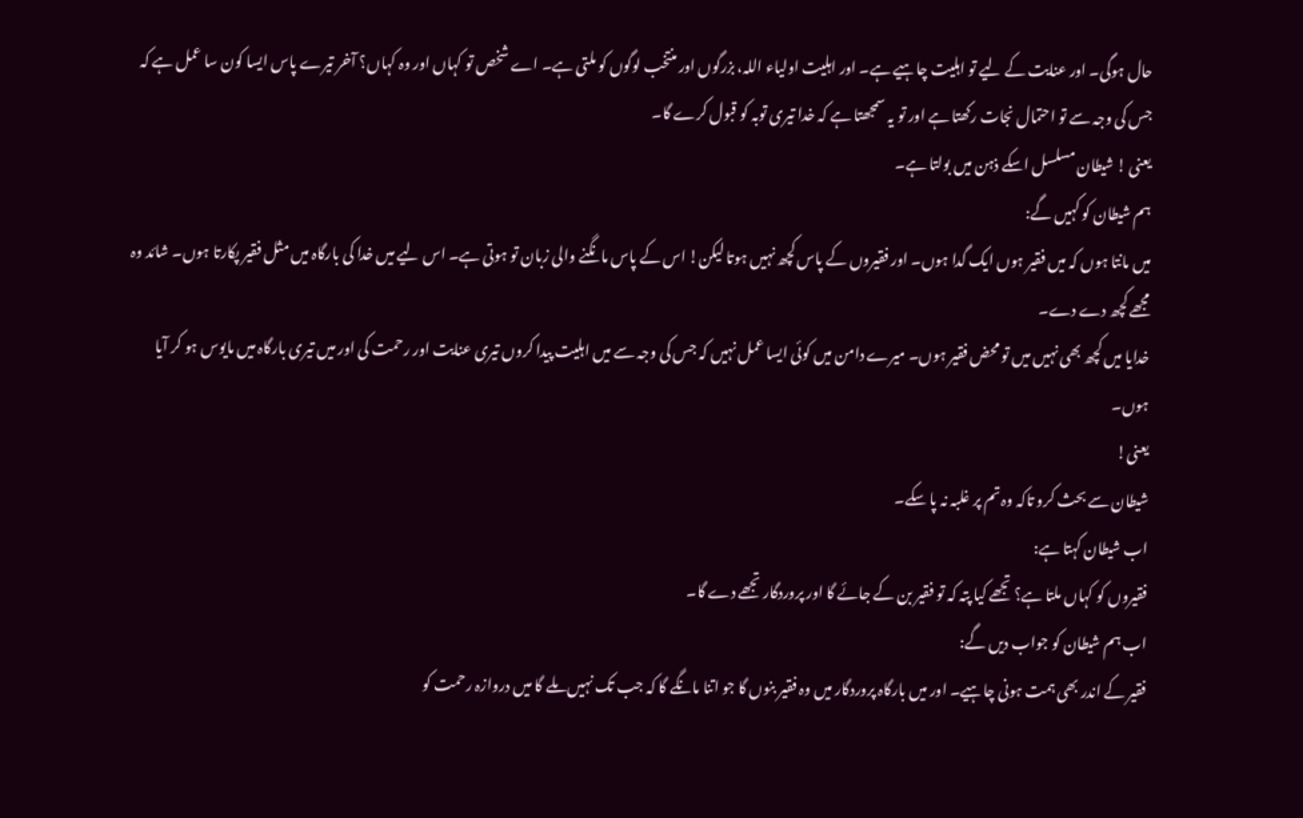حال ہوگی۔ اور عنایت کے لیے تو اہلیت چاہیے ہے۔ اور اہلیت اولیاء اللہ، بزرگوں اور منتخب لوگوں کو ملتی ہے۔ اے شخص تو کہاں اور وہ کہاں؟ آخر تیرے پاس ایسا کون سا عمل ہے کہ جس کی وجہ سے تو احتمال نجات رکھتا ہے اور تو یہ سمجھتا ہے کہ خدا تیری توبہ کو قبول کرے گا۔
یعنی ! شیطان مسلسل اسکے ذہن میں بولتا ہے۔
ہم شیطان کو کہیں گے:
میں مانتا ہوں کہ میں فقیر ہوں ایک گدا ہوں۔ اور فقیروں کے پاس کچھ نہیں ہوتا لیکن! اس کے پاس مانگنے والی زبان تو ہوتی ہے۔ اس لیے میں خدا کی بارگاہ میں مثل فقیر پکارتا ہوں۔ شائد وہ مجھے کچھ دے دے۔
خدایا میں کچھ بھی نہیں میں تو محض فقیر ہوں۔ میرے دامن میں کوئی ایسا عمل نہیں کہ جس کی وجہ سے میں اہلیت پیدا کروں تیری عنایت اور رحمت کی اور میں تیری بارگاہ میں مایوس ہو کر آیا ہوں۔
یعنی!
شیطان سے بحث کرو تاکہ وہ تم پر غلبہ نہ پا سکے۔
اب شیطان کہتا ہے:
فقیروں کو کہاں ملتا ہے؟ تجھے کیا پتہ کہ تو فقیر بن کے جائے گا اور پروردگار تجھے دے گا۔
اب ہم شیطان کو جواب دیں گے:
فقیر کے اندر بھی ہمت ہونی چاہیے۔ اور میں بارگاہ پروردگار میں وہ فقیر بنوں گا جو اتنا مانگے گا کہ جب تک نہیں ملے گا میں دروازہ رحمت کو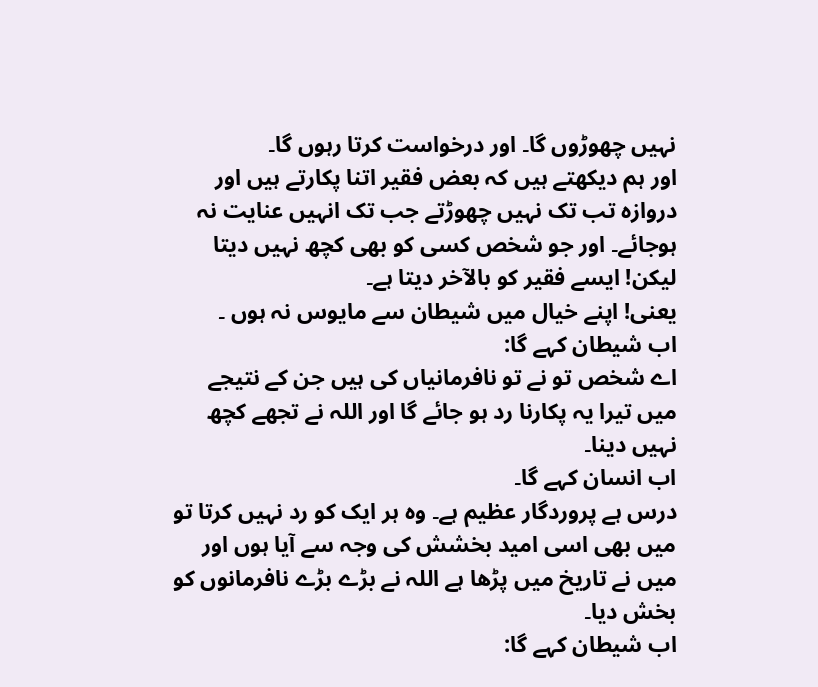نہیں چھوڑوں گا۔ اور درخواست کرتا رہوں گا۔
اور ہم دیکھتے ہیں کہ بعض فقیر اتنا پکارتے ہیں اور دروازہ تب تک نہیں چھوڑتے جب تک انہیں عنایت نہ ہوجائے۔ اور جو شخص کسی کو بھی کچھ نہیں دیتا لیکن! ایسے فقیر کو بالآخر دیتا ہے۔
یعنی! اپنے خیال میں شیطان سے مایوس نہ ہوں ۔
اب شیطان کہے گا:
اے شخص تو نے تو نافرمانیاں کی ہیں جن کے نتیجے میں تیرا یہ پکارنا رد ہو جائے گا اور اللہ نے تجھے کچھ نہیں دینا۔
اب انسان کہے گا۔
درس ہے پروردگار عظیم ہے۔ وہ ہر ایک کو رد نہیں کرتا تو میں بھی اسی امید بخشش کی وجہ سے آیا ہوں اور میں نے تاریخ میں پڑھا ہے اللہ نے بڑے بڑے نافرمانوں کو بخش دیا۔
اب شیطان کہے گا: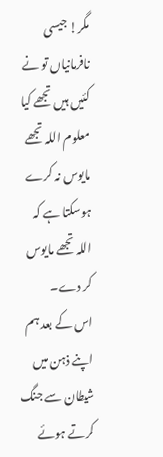مگر! جیسی نافرمانیاں تو نے کئیں ہیں تجھے کیا معلوم اللہ تجھے مایوس نہ کرے ہوسکتا ہے کہ اللہ تجھے مایوس کر دے۔
اس کے بعد ہم اپنے ذہن میں شیطان سے جنگ کرتے ہوئے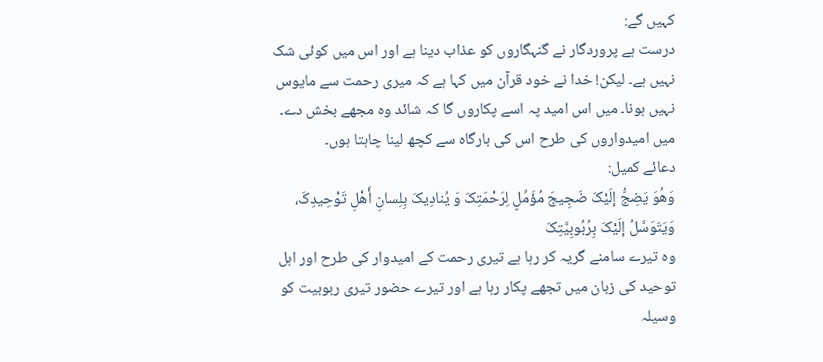کہیں گے:
درست ہے پروردگار نے گنہگاروں کو عذاب دینا ہے اور اس میں کوئی شک نہیں ہے۔ لیکن! خدا نے خود قرآن میں کہا ہے کہ میری رحمت سے مایوس نہیں ہونا۔ میں اس امید پہ اسے پکاروں گا کہ شائد وہ مجھے بخش دے۔ میں امیدواروں کی طرح اس کی بارگاہ سے کچھ لینا چاہتا ہوں۔
دعائے کمیل:
وَھُوَ یَضِجُّ إلَیْکَ ضَجِیجَ مُؤَمِّلٍ لِرَحْمَتِکَ وَ یُنادِیکَ بِلِسانِ أَھْلِ تَوْحِیدِکَ، وَیَتَوَسَّلُ إلَیْکَ بِرُبُوبِیَّتِکَ
وہ تیرے سامنے گریہ کر رہا ہے تیری رحمت کے امیدوار کی طرح اور اہل توحید کی زبان میں تجھے پکار رہا ہے اور تیرے حضور تیری ربوبیت کو وسیلہ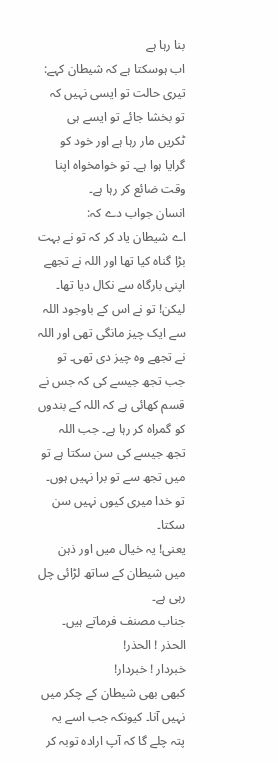بنا رہا ہے
اب ہوسکتا ہے کہ شیطان کہے:
تیری حالت تو ایسی نہیں کہ تو بخشا جائے تو ایسے ہی ٹکریں مار رہا ہے اور خود کو گرایا ہوا ہے۔ تو خوامخواہ اپنا وقت ضائع کر رہا ہے۔
انسان جواب دے کہ:
اے شیطان یاد کر کہ تو نے بہت بڑا گناہ کیا تھا اور اللہ نے تجھے اپنی بارگاہ سے نکال دیا تھا۔ لیکن! تو نے اس کے باوجود اللہ سے ایک چیز مانگی تھی اور اللہ نے تجھے وہ چیز دی تھی۔ تو جب تجھ جیسے کی کہ جس نے قسم کھائی ہے کہ اللہ کے بندوں کو گمراہ کر رہا ہے۔ جب اللہ تجھ جیسے کی سن سکتا ہے تو میں تجھ سے تو برا نہیں ہوں۔ تو خدا میری کیوں نہیں سن سکتا۔
یعنی! یہ خیال میں اور ذہن میں شیطان کے ساتھ لڑائی چل رہی ہے۔
جناب مصنف فرماتے ہیں۔
الحذر ! الحذر!
خبردار ! خبردار!
کبھی بھی شیطان کے چکر میں نہیں آنا۔ کیونکہ جب اسے یہ پتہ چلے گا کہ آپ ارادہ توبہ کر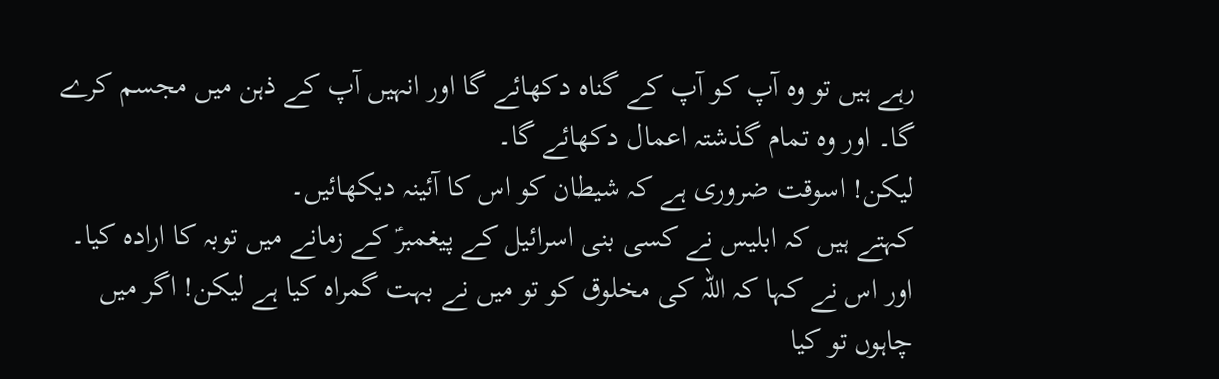رہے ہیں تو وہ آپ کو آپ کے گناہ دکھائے گا اور انہیں آپ کے ذہن میں مجسم کرے گا۔ اور وہ تمام گذشتہ اعمال دکھائے گا۔
لیکن! اسوقت ضروری ہے کہ شیطان کو اس کا آئینہ دیکھائیں۔
کہتے ہیں کہ ابلیس نے کسی بنی اسرائیل کے پیغمبرؑ کے زمانے میں توبہ کا ارادہ کیا۔ اور اس نے کہا کہ اللہ کی مخلوق کو تو میں نے بہت گمراہ کیا ہے لیکن! اگر میں چاہوں تو کیا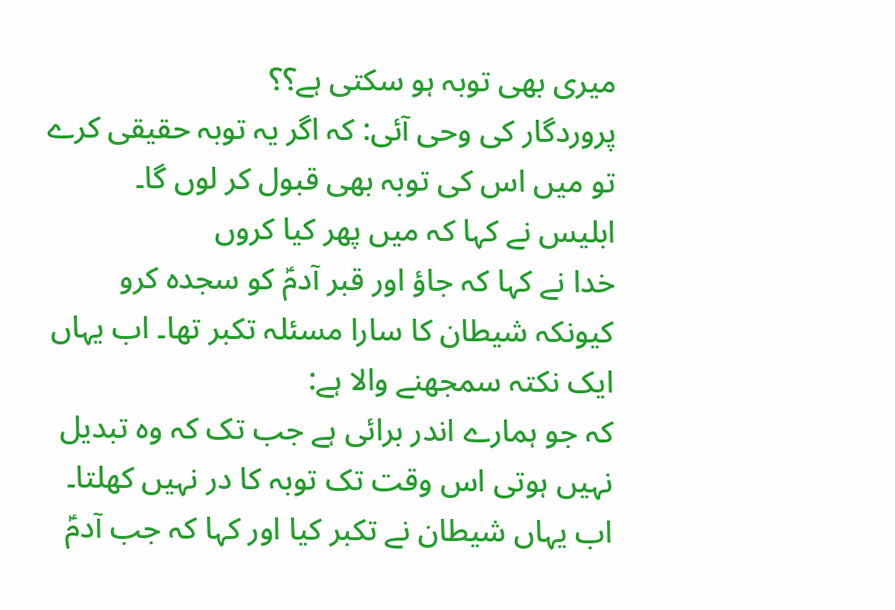میری بھی توبہ ہو سکتی ہے؟؟
پروردگار کی وحی آئی: کہ اگر یہ توبہ حقیقی کرے تو میں اس کی توبہ بھی قبول کر لوں گا۔
ابلیس نے کہا کہ میں پھر کیا کروں
خدا نے کہا کہ جاؤ اور قبر آدمؑ کو سجدہ کرو
کیونکہ شیطان کا سارا مسئلہ تکبر تھا۔ اب یہاں ایک نکتہ سمجھنے والا ہے:
کہ جو ہمارے اندر برائی ہے جب تک کہ وہ تبدیل نہیں ہوتی اس وقت تک توبہ کا در نہیں کھلتا۔
اب یہاں شیطان نے تکبر کیا اور کہا کہ جب آدمؑ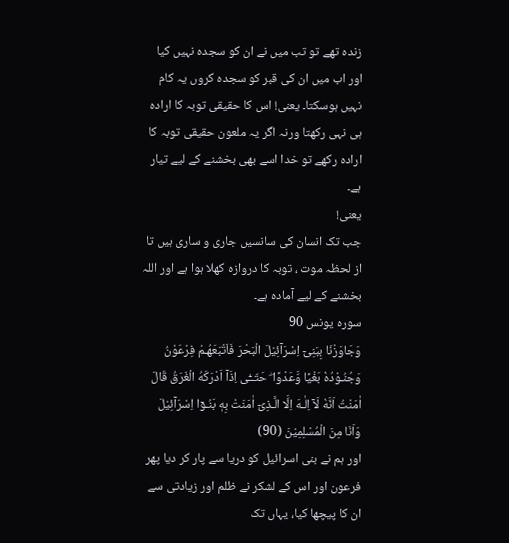زندہ تھے تو تب میں نے ان کو سجدہ نہیں کیا اور اب میں ان کی قبر کو سجدہ کروں یہ کام نہیں ہوسکتا۔ یعنی! اس کا حقیقی توبہ کا ارادہ ہی نہی رکھتا ورنہ اگر یہ ملعون حقیقی توبہ کا ارادہ رکھے تو خدا اسے بھی بخشنے کے لیے تیار ہے۔
یعنی!
جب تک انسان کی سانسیں جاری و ساری ہیں تا از لحظہ موت ، توبہ کا دروازہ کھلا ہوا ہے اور اللہ بخشنے کے لیے آمادہ ہے۔
سورہ یونس 90
وَجَاوَزْنَا بِبَنِىٓ اِسْرَآئِيْلَ الْبَحْرَ فَاَتْبَعَهُـمْ فِرْعَوْنُ وَجُنُـوْدُهٝ بَغْيًا وَّعَدْوًا ۖ حَتّــٰٓى اِذَآ اَدْرَكَهُ الْغَرَقُ قَالَ اٰمَنْتُ اَنَّهٝ لَآ اِلٰـهَ اِلَّا الَّـذِىٓ اٰمَنَتْ بِهٖ بَنُـوٓا اِسْرَآئِيْلَ وَاَنَا مِنَ الْمُسْلِمِيْنَ (90)
اور ہم نے بنی اسرائیل کو دریا سے پار کر دیا پھر فرعون اور اس کے لشکر نے ظلم اور زیادتی سے ان کا پیچھا کیا، یہاں تک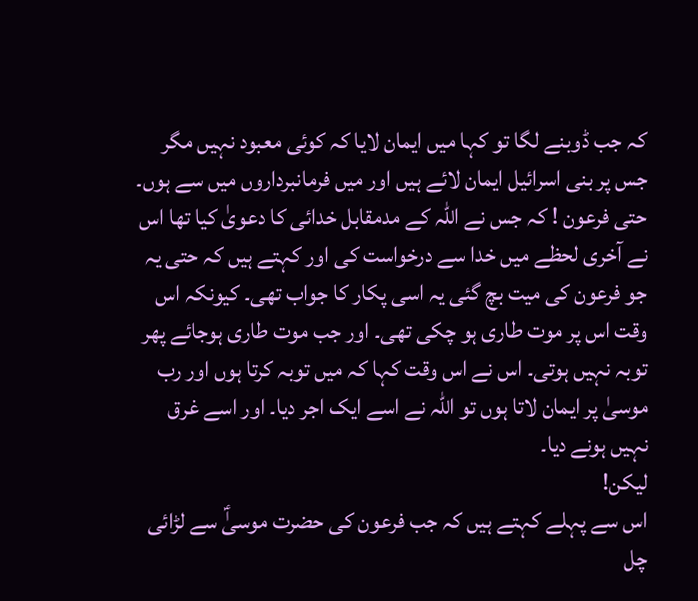کہ جب ڈوبنے لگا تو کہا میں ایمان لایا کہ کوئی معبود نہیں مگر جس پر بنی اسرائیل ایمان لائے ہیں اور میں فرمانبرداروں میں سے ہوں۔
حتی فرعون ! کہ جس نے اللہ کے مدمقابل خدائی کا دعویٰ کیا تھا اس نے آخری لحظے میں خدا سے درخواست کی اور کہتے ہیں کہ حتی یہ جو فرعون کی میت بچ گئی یہ اسی پکار کا جواب تھی۔ کیونکہ اس وقت اس پر موت طاری ہو چکی تھی۔ اور جب موت طاری ہوجائے پھر توبہ نہیں ہوتی۔ اس نے اس وقت کہا کہ میں توبہ کرتا ہوں اور رب موسیٰ پر ایمان لاتا ہوں تو اللہ نے اسے ایک اجر دیا۔ اور اسے غرق نہیں ہونے دیا۔
لیکن!
اس سے پہلے کہتے ہیں کہ جب فرعون کی حضرت موسیٰؑ سے لڑائی چل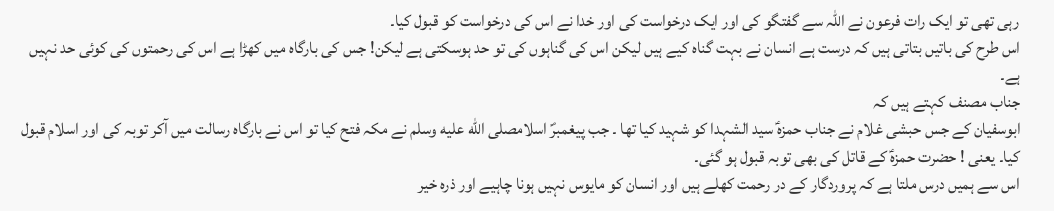رہی تھی تو ایک رات فرعون نے اللہ سے گفتگو کی اور ایک درخواست کی اور خدا نے اس کی درخواست کو قبول کیا۔
اس طرح کی باتیں بتاتی ہیں کہ درست ہے انسان نے بہت گناہ کیے ہیں لیکن اس کی گناہوں کی تو حد ہوسکتی ہے لیکن! جس کی بارگاہ میں کھڑا ہے اس کی رحمتوں کی کوئی حد نہیں ہے۔
جناب مصنف کہتے ہیں کہ
ابوسفیان کے جس حبشی غلام نے جناب حمزہؑ سید الشہدا کو شہید کیا تھا ۔ جب پیغمبرؐ اسلامصلى الله عليه وسلم نے مکہ فتح کیا تو اس نے بارگاہ رسالت میں آکر توبہ کی اور اسلام قبول کیا۔ یعنی ! حضرت حمزہؑ کے قاتل کی بھی توبہ قبول ہو گئی۔
اس سے ہمیں درس ملتا ہے کہ پروردگار کے در رحمت کھلے ہیں اور انسان کو مایوس نہیں ہونا چاہیے اور ذرہ خیر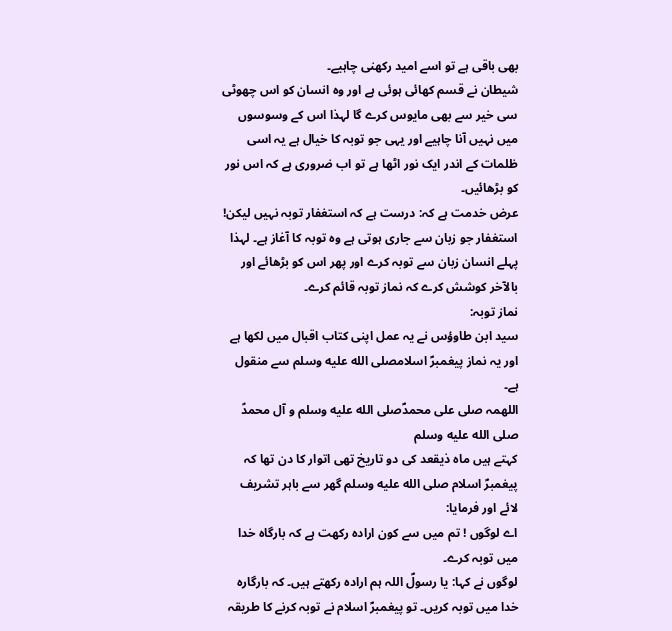بھی باقی ہے تو اسے امید رکھنی چاہیے۔
شیطان نے قسم کھائی ہوئی ہے اور وہ انسان کو اس چھوٹی سی خیر سے بھی مایوس کرے گا لہذا اس کے وسوسوں میں نہیں آنا چاہیے اور یہی جو توبہ کا خیال ہے یہ اسی ظلمات کے اندر ایک نور اٹھا ہے تو اب ضروری ہے کہ اس نور کو بڑھائیں۔
عرض خدمت ہے کہ: درست ہے کہ استغفار توبہ نہیں لیکن! استغفار جو زبان سے جاری ہوتی ہے وہ توبہ کا آغاز ہے۔ لہذا پہلے انسان زبان سے توبہ کرے اور پھر اس کو بڑھائے اور بالآخر کوشش کرے کہ نماز توبہ قائم کرے۔
نماز توبہ:
سید ابن طاوؤس نے یہ عمل اپنی کتاب اقبال میں لکھا ہے اور یہ نماز پیغمبرؐ اسلامصلى الله عليه وسلم سے منقول ہے۔
اللھمہ صلی علی محمدؐصلى الله عليه وسلم و آل محمدؑ صلى الله عليه وسلم
کہتے ہیں ماہ ذیقعد کی دو تاریخ تھی اتوار کا دن تھا کہ پیغمبرؐ اسلام صلى الله عليه وسلم گھر سے باہر تشریف لائے اور فرمایا:
اے لوگوں ! تم میں سے کون ارادہ رکھت ہے کہ بارگاہ خدا میں توبہ کرے۔
لوگوں نے کہا: یا رسولؐ اللہ ہم ارادہ رکھتے ہیں۔ کہ بارگارہ خدا میں توبہ کریں۔ تو پیغمبرؐ اسلام نے توبہ کرنے کا طریقہ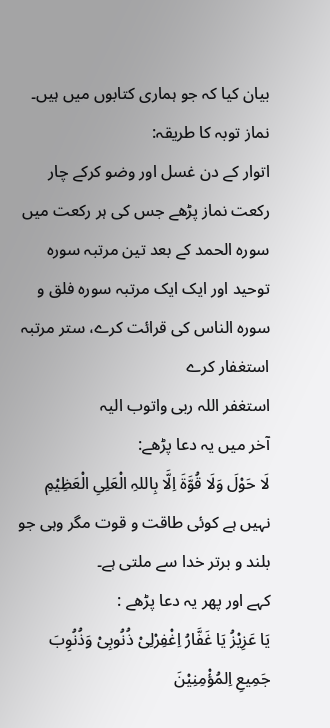بیان کیا کہ جو ہماری کتابوں میں ہیں۔
نماز توبہ کا طریقہ:
اتوار کے دن غسل اور وضو کرکے چار رکعت نماز پڑھے جس کی ہر رکعت میں سورہ الحمد کے بعد تین مرتبہ سورہ توحید اور ایک ایک مرتبہ سورہ فلق و سورہ الناس کی قرائت کرے، ستر مرتبہ استغفار کرے
استغفر اللہ ربی واتوب الیہ
آخر میں یہ دعا پڑھے:
لَا حَوْلَ وَلَا قُوَّةَ اِلَّا بِاللہِ الْعَلِیِ الْعَظِیْمِ
نہیں ہے کوئی طاقت و قوت مگر وہی جو بلند و برتر خدا سے ملتی ہے۔
کہے اور پھر یہ دعا پڑھے :
یَا عَزِیْزُ یَا غَفَّارُ اِغْفِرْلِیْ ذُنُوبِیْ وَذُنُوِبَ جَمِیعِ اِلمُؤْمِنِیْنَ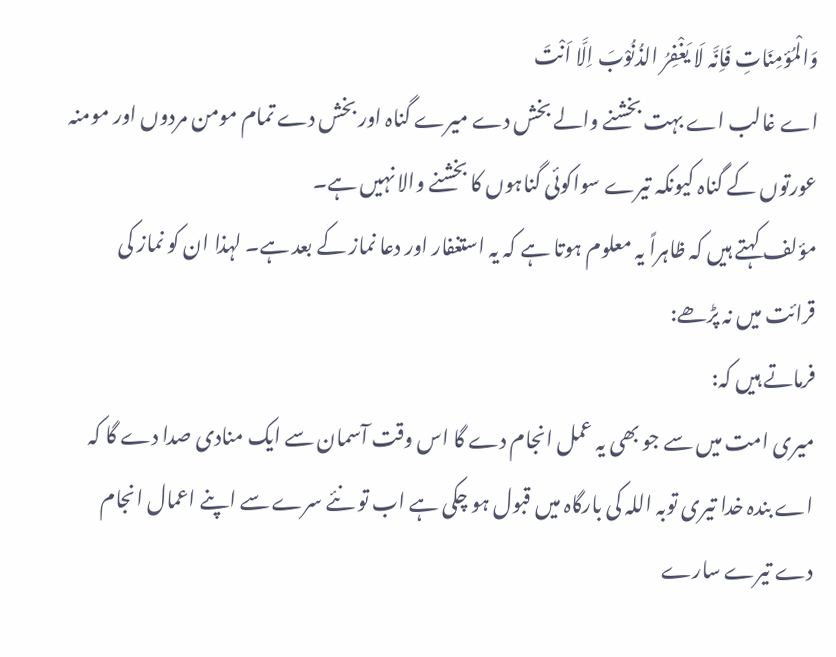وَالْمُؤمِنَاتِ فَاِنَّہ لَا یَغْفِرُ الذُنُوْبَ اِلَّا اَنْتَ
اے غالب اے بہت بخشنے والے بخش دے میرے گناہ اور بخش دے تمام مومن مردوں اور مومنہ عورتوں کے گناہ کیونکہ تیرے سواکوئی گناہوں کا بخشنے والا نہیں ہے۔
مؤلف کہتے ہیں کہ ظاہراً یہ معلوم ہوتا ہے کہ یہ استغفار اور دعا نماز کے بعد ہے۔ لہذا ان کو نماز کی قرائت میں نہ پڑھے:
فرماتے ہیں کہ:
میری امت میں سے جو بھی یہ عمل انجام دے گا اس وقت آسمان سے ایک منادی صدا دے گا کہ اے بندہ خدا تیری توبہ اللہ کی بارگاہ میں قبول ہو چکی ہے اب تو نئے سرے سے اپنے اعمال انجام دے تیرے سارے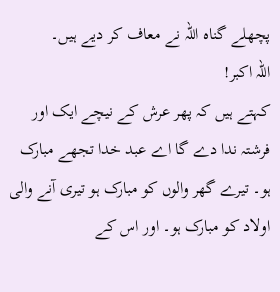پچھلے گناہ اللہ نے معاف کر دیے ہیں۔
اللہ اکبر!
کہتے ہیں کہ پھر عرش کے نیچے ایک اور فرشتہ ندا دے گا اے عبد خدا تجھے مبارک ہو۔ تیرے گھر والوں کو مبارک ہو تیری آنے والی اولاد کو مبارک ہو۔ اور اس کے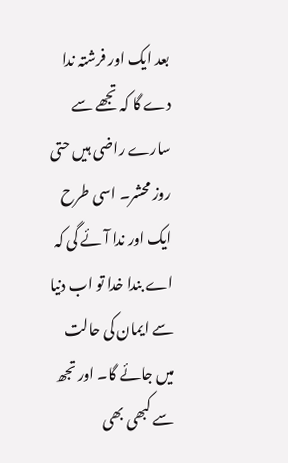بعد ایک اور فرشتہ ندا دے گا کہ تجھے سے سارے راضی ہیں حتی روز محشر۔ اسی طرح ایک اور ندا آئے گی کہ اے بندا خدا تو اب دنیا سے ایمان کی حالت میں جائے گا۔ اور تجھ سے کبھی بھی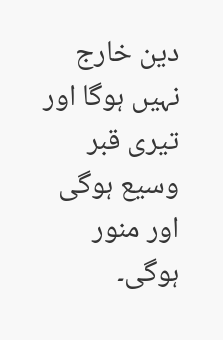دین خارج نہیں ہوگا اور تیری قبر وسیع ہوگی اور منور ہوگی۔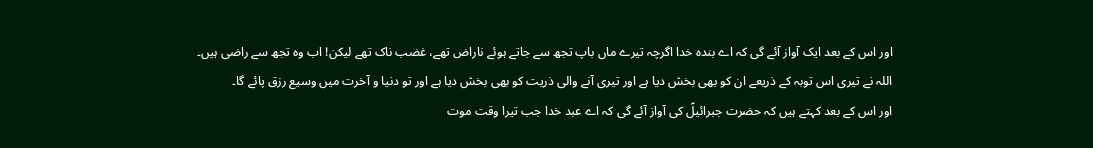اور اس کے بعد ایک آواز آئے گی کہ اے بندہ خدا اگرچہ تیرے ماں باپ تجھ سے جاتے ہوئے ناراض تھے، غضب ناک تھے لیکن! اب وہ تجھ سے راضی ہیں۔ اللہ نے تیری اس توبہ کے ذریعے ان کو بھی بخش دیا ہے اور تیری آنے والی ذریت کو بھی بخش دیا ہے اور تو دنیا و آخرت میں وسیع رزق پائے گا۔
اور اس کے بعد کہتے ہیں کہ حضرت جبرائیلؑ کی آواز آئے گی کہ اے عبد خدا جب تیرا وقت موت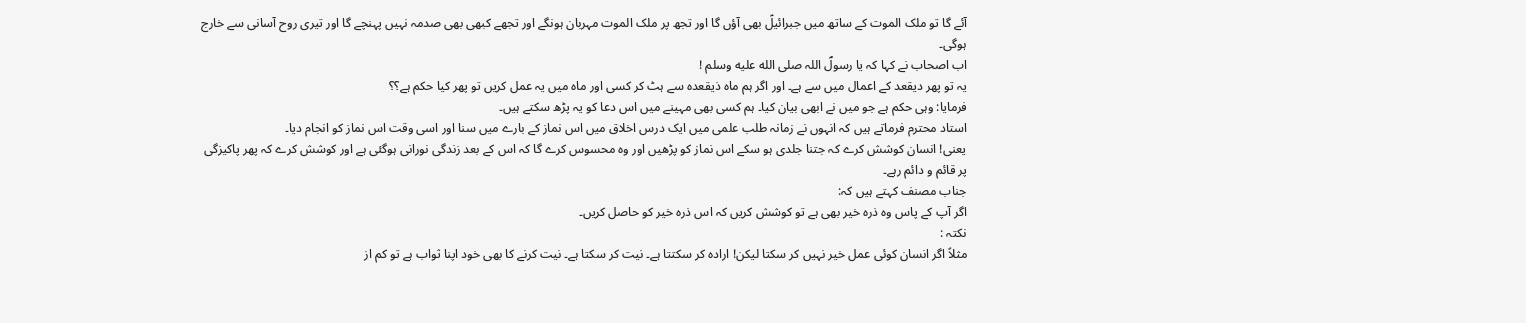آئے گا تو ملک الموت کے ساتھ میں جبرائیلؑ بھی آؤں گا اور تجھ پر ملک الموت مہربان ہونگے اور تجھے کبھی بھی صدمہ نہیں پہنچے گا اور تیری روح آسانی سے خارج ہوگی۔
اب اصحاب نے کہا کہ یا رسولؐ اللہ صلى الله عليه وسلم !
یہ تو پھر دیقعد کے اعمال میں سے ہے۔ اور اگر ہم ماہ ذیقعدہ سے ہٹ کر کسی اور ماہ میں یہ عمل کریں تو پھر کیا حکم ہے؟؟
فرمایا: وہی حکم ہے جو میں نے ابھی بیان کیا۔ ہم کسی بھی مہینے میں اس دعا کو یہ پڑھ سکتے ہیں۔
استاد محترم فرماتے ہیں کہ انہوں نے زمانہ طلب علمی میں ایک درس اخلاق میں اس نماز کے بارے میں سنا اور اسی وقت اس نماز کو انجام دیا۔
یعنی! انسان کوشش کرے کہ جتنا جلدی ہو سکے اس نماز کو پڑھیں اور وہ محسوس کرے گا کہ اس کے بعد زندگی نورانی ہوگئی ہے اور کوشش کرے کہ پھر پاکیزگی پر قائم و دائم رہے۔
جناب مصنف کہتے ہیں کہ:
اگر آپ کے پاس وہ ذرہ خیر بھی ہے تو کوشش کریں کہ اس ذرہ خیر کو حاصل کریں۔
نکتہ :
مثلاً اگر انسان کوئی عمل خیر نہیں کر سکتا لیکن! ارادہ کر سکتتا ہے۔ نیت کر سکتا ہے۔ نیت کرنے کا بھی خود اپنا ثواب ہے تو کم از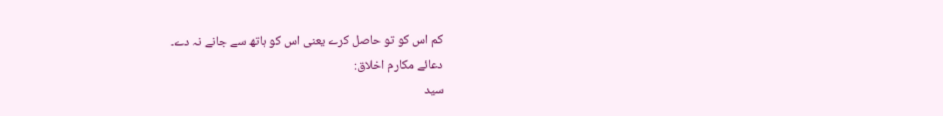کم اس کو تو حاصل کرے یعنی اس کو ہاتھ سے جانے نہ دے۔
دعائے مکارم اخلاق:
سید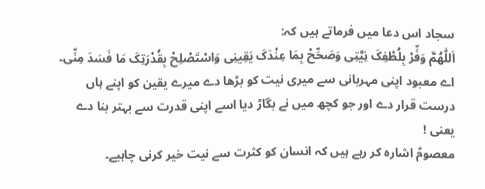سجاد اس دعا میں فرماتے ہیں کہ:
اَللّٰھُمَّ وَفِّرْ بِلُطْفِکَ نِیَّتِی وَصَحِّحْ بِمَا عِنْدَکَ یَقِینِی وَاسْتَصْلِحْ بِقُدْرَتِکَ مَا فَسَدَ مِنِّی۔
اے معبود اپنی مہربانی سے میری نیت کو بڑھا دے میرے یقین کو اپنے ہاں درست قرار دے اور جو کچھ میں نے بگاڑ دیا اسے اپنی قدرت سے بہتر بنا دے
یعنی !
معصومؑ اشارہ کر رہے ہیں کہ انسان کو کثرت سے نیت خیر کرنی چاہیے۔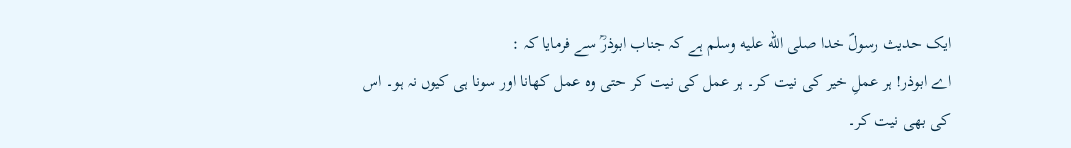ایک حدیث رسولؐ خدا صلى الله عليه وسلم ہے کہ جناب ابوذرؒ سے فرمایا کہ :
اے ابوذر! ہر عملِ خیر کی نیت کر۔ ہر عمل کی نیت کر حتی وہ عمل کھانا اور سونا ہی کیوں نہ ہو۔ اس کی بھی نیت کر۔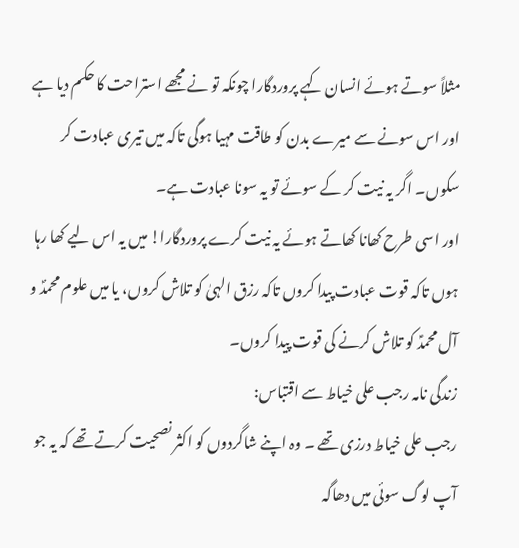مثلاً سوتے ہوئے انسان کہے پروردگارا چونکہ تو نے مجھے استراحت کا حکم دیا ہے اور اس سونے سے میرے بدن کو طاقت مہیا ہوگی تاکہ میں تیری عبادت کر سکوں۔ اگر یہ نیت کر کے سوئے تو یہ سونا عبادت ہے۔
اور اسی طرح کھانا کھاتے ہوئے یہ نیت کرے پروردگارا! میں یہ اس لیے کھا رہا ہوں تاکہ قوت عبادت پیدا کروں تاکہ رزق الہیٰ کو تلاش کروں، یا میں علوم محمدؐ و آل محمدؑ کو تلاش کرنے کی قوت پیدا کروں۔
زندگی نامہ رجب علی خیاط سے اقتباس:
رجب علی خیاط درزی تھے ۔ وہ اپنے شاگردوں کو اکثر نصحیت کرتے تھے کہ یہ جو آپ لوگ سوئی میں دھاگہ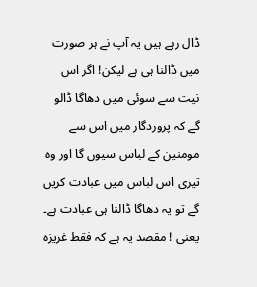ڈال رہے ہیں یہ آپ نے ہر صورت میں ڈالنا ہی ہے لیکن! اگر اس نیت سے سوئی میں دھاگا ڈالو گے کہ پروردگار میں اس سے مومنین کے لباس سیوں گا اور وہ تیری اس لباس میں عبادت کریں گے تو یہ دھاگا ڈالنا ہی عبادت ہے۔
یعنی ! مقصد یہ ہے کہ فقط غریزہ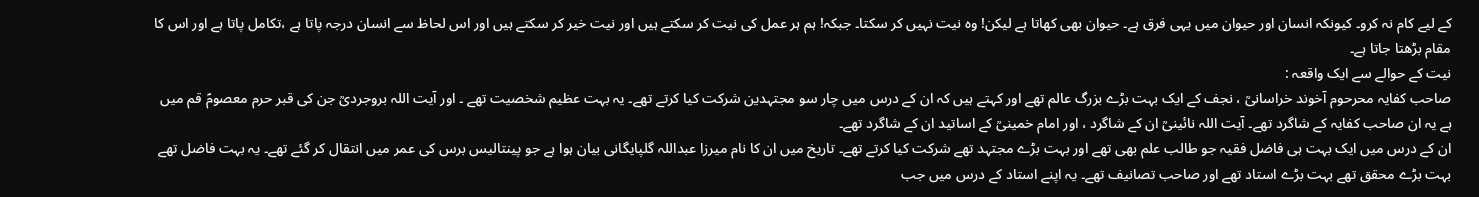کے لیے کام نہ کرو۔ کیونکہ انسان اور حیوان میں یہی فرق ہے۔ حیوان بھی کھاتا ہے لیکن! وہ نیت نہیں کر سکتا۔ جبکہ! ہم ہر عمل کی نیت کر سکتے ہیں اور نیت خیر کر سکتے ہیں اور اس لحاظ سے انسان درجہ پاتا ہے ،تکامل پاتا ہے اور اس کا مقام بڑھتا جاتا ہے۔
نیت کے حوالے سے ایک واقعہ :
صاحب کفایہ محرحوم آخوند خراسانیؒ ، نجف کے ایک بہت بڑے بزرگ عالم تھے اور کہتے ہیں کہ ان کے درس میں چار سو مجتہدین شرکت کیا کرتے تھے۔ یہ بہت عظیم شخصیت تھے ۔ اور آیت اللہ بروجردیؒ جن کی قبر حرم معصومؑ قم میں ہے یہ ان صاحب کفایہ کے شاگرد تھے۔ آیت اللہ نائینیؒ ان کے شاگرد ، اور امام خمینیؒ کے اساتید ان کے شاگرد تھے۔
ان کے درس میں ایک بہت ہی فاضل فقیہ جو طالب علم بھی تھے اور بہت بڑے مجتہد تھے شرکت کیا کرتے تھے۔ تاریخ میں ان کا نام میرزا عبداللہ گلپایگانی بیان ہوا ہے جو پینتالیس برس کی عمر میں انتقال کر گئے تھے۔ یہ بہت فاضل تھے بہت بڑے محقق تھے بہت بڑے استاد تھے اور صاحب تصانیف تھے۔ یہ اپنے استاد کے درس میں جب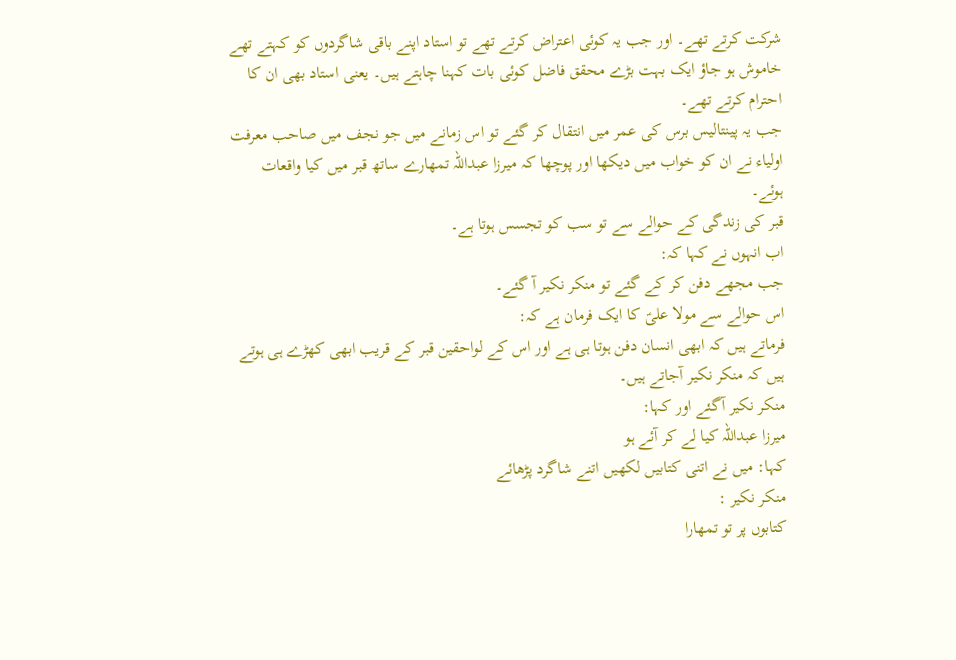شرکت کرتے تھے۔ اور جب یہ کوئی اعتراض کرتے تھے تو استاد اپنے باقی شاگردوں کو کہتے تھے خاموش ہو جاؤ ایک بہت بڑے محقق فاضل کوئی بات کہنا چاہتے ہیں۔ یعنی استاد بھی ان کا احترام کرتے تھے۔
جب یہ پینتالیس برس کی عمر میں انتقال کر گئے تو اس زمانے میں جو نجف میں صاحب معرفت اولیاء نے ان کو خواب میں دیکھا اور پوچھا کہ میرزا عبداللہ تمھارے ساتھ قبر میں کیا واقعات ہوئے۔
قبر کی زندگی کے حوالے سے تو سب کو تجسس ہوتا ہے۔
اب انہوں نے کہا کہ:
جب مجھے دفن کر کے گئے تو منکر نکیر آ گئے۔
اس حوالے سے مولا علیؑ کا ایک فرمان ہے کہ:
فرماتے ہیں کہ ابھی انسان دفن ہوتا ہی ہے اور اس کے لواحقین قبر کے قریب ابھی کھڑے ہی ہوتے ہیں کہ منکر نکیر آجاتے ہیں۔
منکر نکیر آگئے اور کہا:
میرزا عبداللہ کیا لے کر آئے ہو
کہا: میں نے اتنی کتابیں لکھیں اتنے شاگرد پڑھائے
منکر نکیر :
کتابوں پر تو تمھارا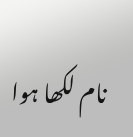نام لکھا ہوا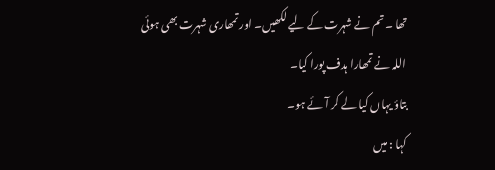تھا ۔ تم نے شہرت کے لیے لکھیں۔ اور تمھاری شہرت بھی ہوئی اللہ نے تمھارا ہدف پورا کیا۔
بتاؤ یہاں کیا لے کر آئے ہو۔
کہا : میں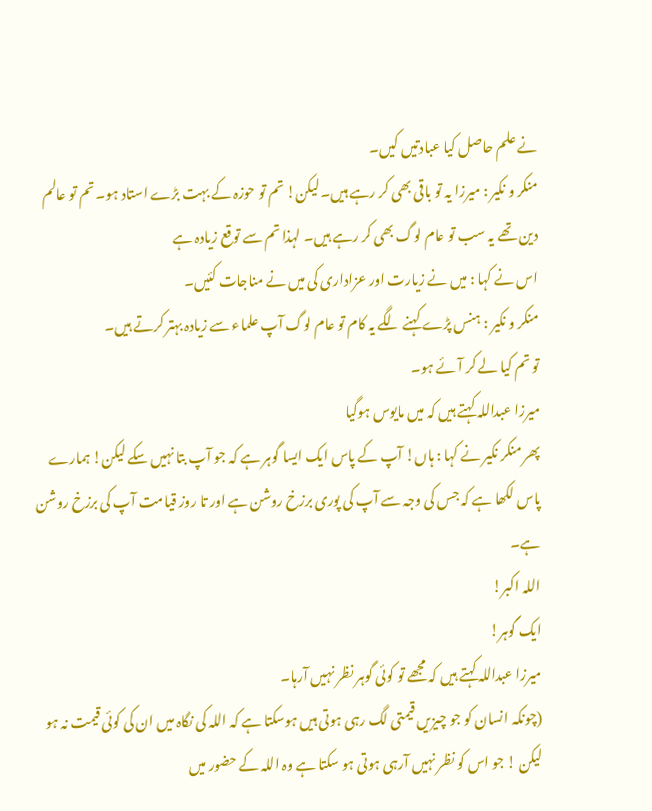نے علم حاصل کیا عبادتیں کیں۔
منکر و نکیر : میرزا یہ تو باقی بھی کر رہے ہیں۔ لیکن! تم تو حوزہ کے بہت بڑے استاد ہو۔ تم تو عالم دین تھے یہ سب تو عام لوگ بھی کر رہے ہیں۔ لہذا تم سے توقع زیادہ ہے
اس نے کہا : میں نے زیارت اور عزاداری کی میں نے مناجات کئیں۔
منکر و نکیر : ہنس پڑے کہنے لگے یہ کام تو عام لوگ آپ علماء سے زیادہ بہتر کرتے ہیں۔
تو تم کیا لے کر آئے ہو۔
میرزا عبداللہ کہتے ہیں کہ میں مایوس ہوگیا
پھر منکر نکیر نے کہا : ہاں! آپ کے پاس ایک ایسا گوہر ہے کہ جو آپ بتا نہیں سکے لیکن! ہمارے پاس لکھا ہے کہ جس کی وجہ سے آپ کی پوری برزخ روشن ہے اور تا روز قیامت آپ کی برزخ روشن ہے۔
اللہ اکبر!
ایک گوہر!
میرزا عبداللہ کہتے ہیں کہ مجھے تو کوئی گوہر نظر نہیں آرہا۔
(چونکہ انسان کو جو چیزیں قیمتی لگ رہی ہوتی ہیں ہوسکتا ہے کہ اللہ کی نگاہ میں ان کی کوئی قیمت نہ ہو لیکن ! جو اس کو نظر نہیں آرہی ہوتی ہو سکتا ہے وہ اللہ کے حضور میں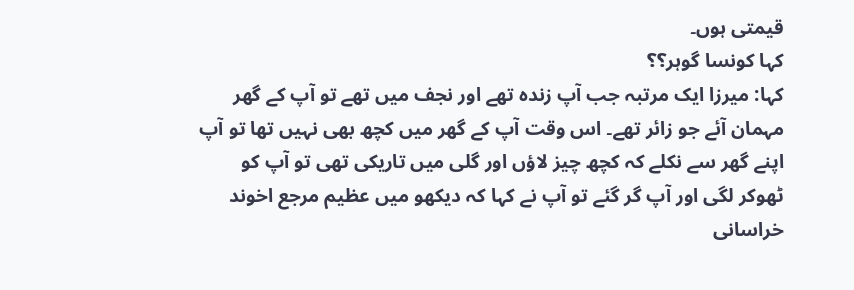قیمتی ہوں۔
کہا کونسا گوہر؟؟
کہا: میرزا ایک مرتبہ جب آپ زندہ تھے اور نجف میں تھے تو آپ کے گھر مہمان آئے جو زائر تھے۔ اس وقت آپ کے گھر میں کچھ بھی نہیں تھا تو آپ اپنے گھر سے نکلے کہ کچھ چیز لاؤں اور گلی میں تاریکی تھی تو آپ کو ٹھوکر لگی اور آپ گر گئے تو آپ نے کہا کہ دیکھو میں عظیم مرجع اخوند خراسانی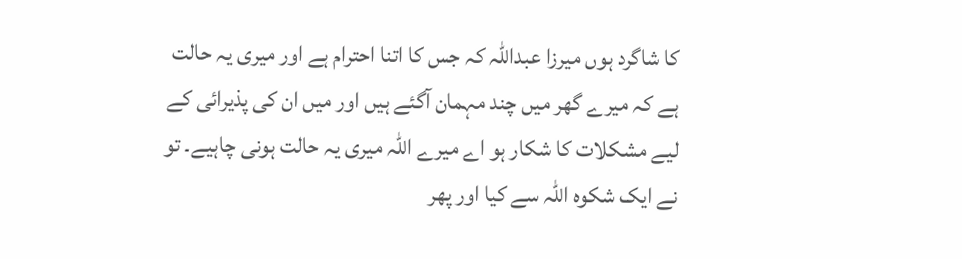کا شاگرد ہوں میرزا عبداللہ کہ جس کا اتنا احترام ہے اور میری یہ حالت ہے کہ میرے گھر میں چند مہمان آگئے ہیں اور میں ان کی پذیرائی کے لیے مشکلات کا شکار ہو اے میرے اللہ میری یہ حالت ہونی چاہیے۔ تو نے ایک شکوہ اللہ سے کیا اور پھر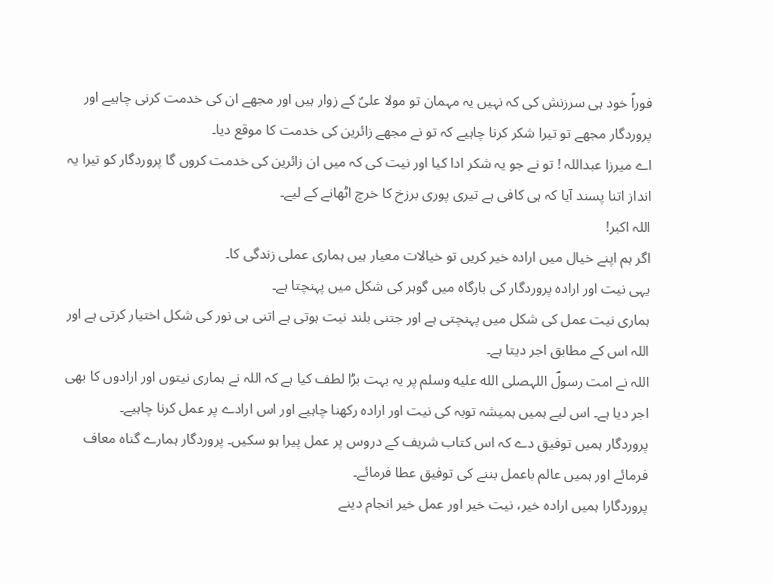فوراً خود ہی سرزنش کی کہ نہیں یہ مہمان تو مولا علیؑ کے زوار ہیں اور مجھے ان کی خدمت کرنی چاہیے اور پروردگار مجھے تو تیرا شکر کرنا چاہیے کہ تو نے مجھے زائرین کی خدمت کا موقع دیا۔
اے میرزا عبداللہ ! تو نے جو یہ شکر ادا کیا اور نیت کی کہ میں ان زائرین کی خدمت کروں گا پروردگار کو تیرا یہ انداز اتنا پسند آیا کہ ہی کافی ہے تیری پوری برزخ کا خرچ اٹھانے کے لیے۔
اللہ اکبر!
اگر ہم اپنے خیال میں ارادہ خیر کریں تو خیالات معیار ہیں ہماری عملی زندگی کا۔
یہی نیت اور ارادہ پروردگار کی بارگاہ میں گوہر کی شکل میں پہنچتا ہے۔
ہماری نیت عمل کی شکل میں پہنچتی ہے اور جتنی بلند نیت ہوتی ہے اتنی ہی نور کی شکل اختیار کرتی ہے اور اللہ اس کے مطابق اجر دیتا ہے۔
اللہ نے امت رسولؐ اللہصلى الله عليه وسلم پر یہ بہت بڑا لطف کیا ہے کہ اللہ نے ہماری نیتوں اور ارادوں کا بھی اجر دیا ہے۔ اس لیے ہمیں ہمیشہ توبہ کی نیت اور ارادہ رکھنا چاہیے اور اس ارادے پر عمل کرنا چاہیے۔
پروردگار ہمیں توفیق دے کہ اس کتاب شریف کے دروس پر عمل پیرا ہو سکیں۔ پروردگار ہمارے گناہ معاف فرمائے اور ہمیں عالم باعمل بننے کی توفیق عطا فرمائے۔
پروردگارا ہمیں ارادہ خیر، نیت خیر اور عمل خیر انجام دینے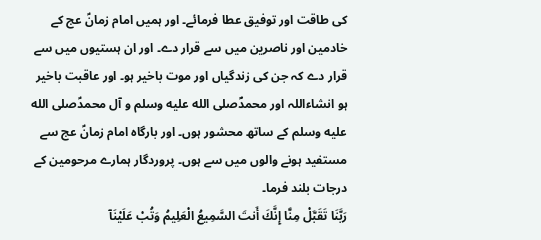کی طاقت اور توفیق عطا فرمائے۔ اور ہمیں امام زمانؑ عج کے خادمین اور ناصرین میں سے قرار دے۔ اور ان ہستیوں میں سے قرار دے کہ جن کی زندگیاں اور موت باخیر ہو۔ اور عاقبت باخیر ہو انشاءاللہ اور محمدؐصلى الله عليه وسلم و آل محمدؑصلى الله عليه وسلم کے ساتھ محشور ہوں۔ اور بارگاہ امام زمانؑ عج سے مستفید ہونے والوں میں سے ہوں۔ پروردگار ہمارے مرحومین کے درجات بلند فرما۔
رَبَّنَا تَقَبَّلْ مِنَّا إِنَّكَ أَنتَ السَّمِيعُ الْعَلِيمُ وَتُبْ عَلَيْنَآ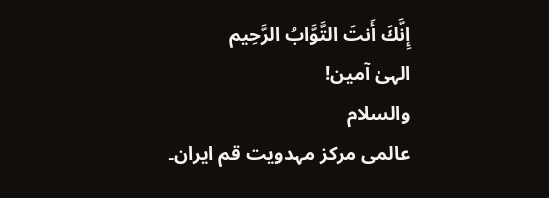إِنَّكَ أَنتَ التَّوَّابُ الرَّحِيم
الہیٰ آمین!
والسلام
عالمی مرکز مہدویت قم ایران۔